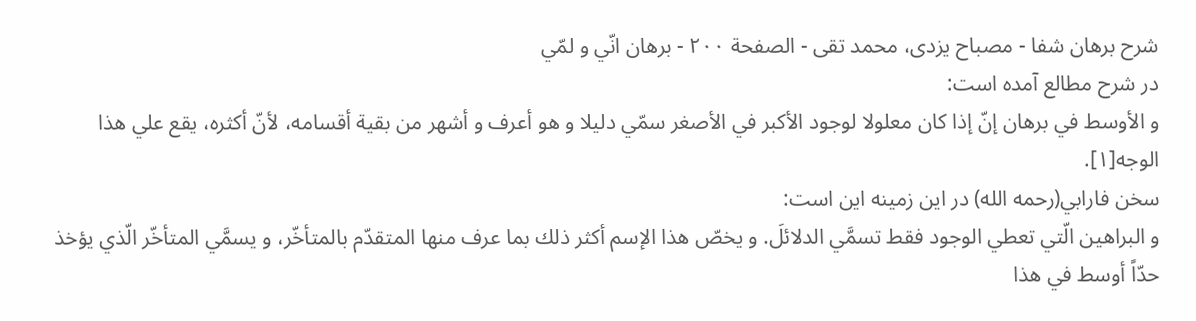شرح برهان شفا - مصباح یزدی، محمد تقی - الصفحة ٢٠٠ - برهان انّي و لمّي
در شرح مطالع آمده است:
و الأوسط في برهان إنّ إذا كان معلولا لوجود الأكبر في الأصغر سمّي دليلا و هو أعرف و أشهر من بقية أقسامه، لأنّ أكثره، يقع علي هذا الوجه[١].
سخن فارابي(رحمه الله) در اين زمينه اين است:
و البراهين الّتي تعطي الوجود فقط تسمَّي الدلائلَ. و يخصّ هذا الإسم أكثر ذلك بما عرف منها المتقدّم بالمتأخّر، و يسمَّي المتأخّر الّذي يؤخذ حدّاً أوسط في هذا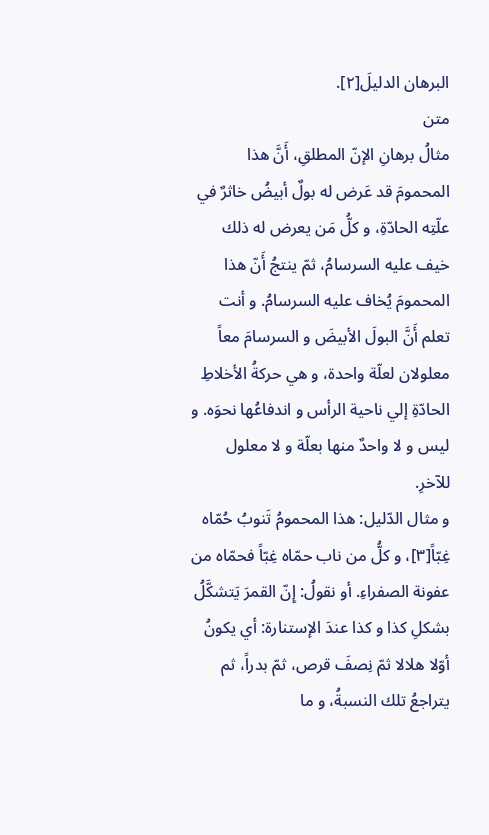البرهان الدليلَ[٢].
متن
مثالُ برهانِ الإنّ المطلقِ، أَنَّ هذا المحمومَ قد عَرض له بولٌ أبيضُ خاثرٌ في علّتِه الحادّةِ، و كلُّ مَن يعرض له ذلك خيف عليه السرسامُ، ثمّ ينتجُ أَنّ هذا المحمومَ يُخاف عليه السرسامُ. و أنت تعلم أَنَّ البولَ الأبيضَ و السرسامَ معاً معلولان لعلّة واحدة، و هي حركةُ الأخلاطِ الحادّةِ إلي ناحية الرأس و اندفاعُها نحوَه. و ليس و لا واحدٌ منها بعلّة و لا معلول للآخرِ.
و مثال الدّليل: هذا المحمومُ تَنوبُ حُمّاه غِبّاً[٣]، و كلُّ من ناب حمّاه غِبّاً فحمّاه من عفونة الصفراءِ. أو نقولُ: إِنّ القمرَ يَتشكَّلُ بشكلِ كذا و كذا عندَ الإستنارة: أي يكونُ أوّلا هلالا ثمّ نِصفَ قرص، ثمّ بدراً، ثم يتراجعُ تلك النسبةُ، و ما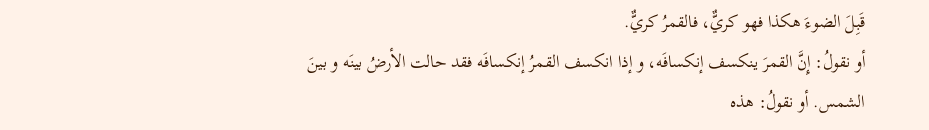قَبِلَ الضوءَ هكذا فهو كريٌّ، فالقمرُ كريٌّ.
أو نقولُ: إِنَّ القمرَ ينكسف إنكسافَه، و إذا انكسف القمرُ إنكسافَه فقد حالت الأرضُ بينَه و بينَ الشمس. أو نقولُ: هذه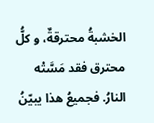الخشبةُ محترقةٌ، و كلُّ محترق فقد مَسَّتْه النارُ. فجميعُ هذا يبيّنُ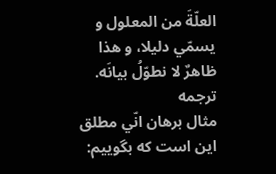العلّةَ من المعلول و يسمّي دليلا، و هذا ظاهرٌ لا نطوّلُ بيانَه.
ترجمه
مثال برهان انّي مطلق اين است كه بگوييم: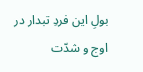بولِ اين فردِ تبدار در اوج و شدّت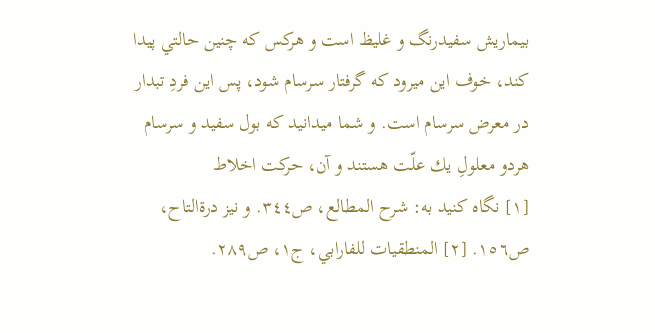بيماريش سفيدرنگ و غليظ است و هركس كه چنين حالتي پيدا كند، خوف اين ميرود كه گرفتار سرسام شود، پس اين فردِ تبدار در معرض سرسام است. و شما ميدانيد كه بول سفيد و سرسام هردو معلولِ يك علّت هستند و آن، حركت اخلاط
[١] نگاه كنيد به: شرح المطالع، ص٣٤٤. و نيز درةالتاح، ص١٥٦. [٢] المنطقيات للفارابي، ج١، ص٢٨٩.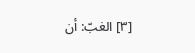[٣] الغبّ: أن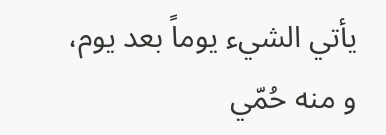يأتي الشيء يوماً بعد يوم، و منه حُمّي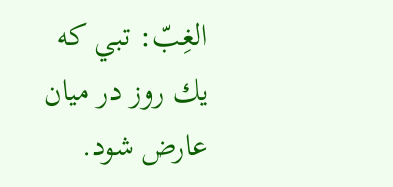الغِبّ: تبي كه يك روز در ميان عارض شود.